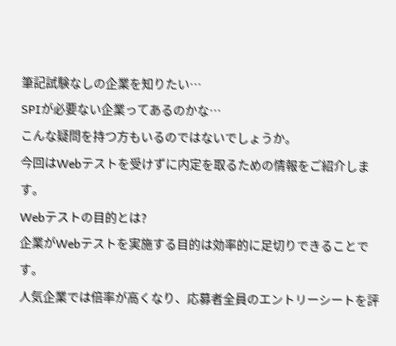筆記試験なしの企業を知りたい…
SPIが必要ない企業ってあるのかな…
こんな疑問を持つ方もいるのではないでしょうか。
今回はWebテストを受けずに内定を取るための情報をご紹介します。
Webテストの目的とは?
企業がWebテストを実施する目的は効率的に足切りできることです。
人気企業では倍率が高くなり、応募者全員のエントリーシートを評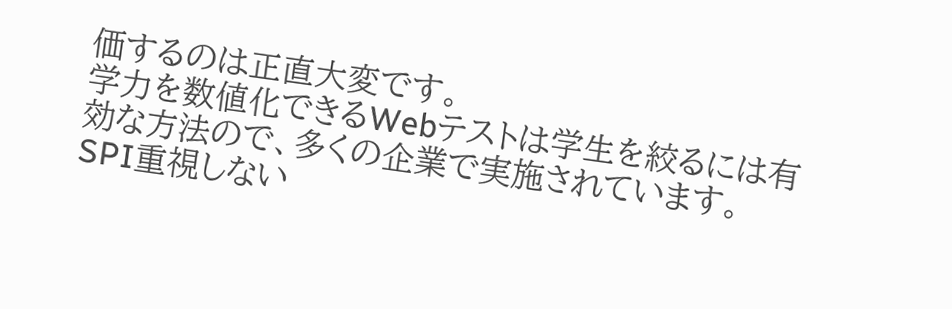価するのは正直大変です。
学力を数値化できるWebテストは学生を絞るには有効な方法ので、多くの企業で実施されています。
SPI重視しない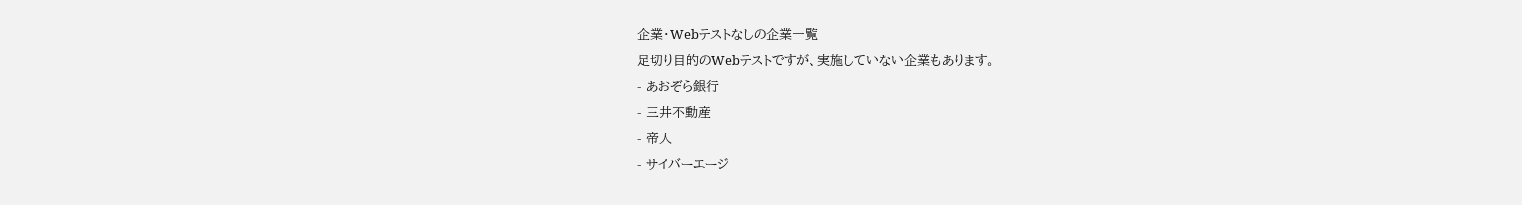企業・Webテストなしの企業一覧
足切り目的のWebテストですが、実施していない企業もあります。
- あおぞら銀行
- 三井不動産
- 帝人
- サイバーエージ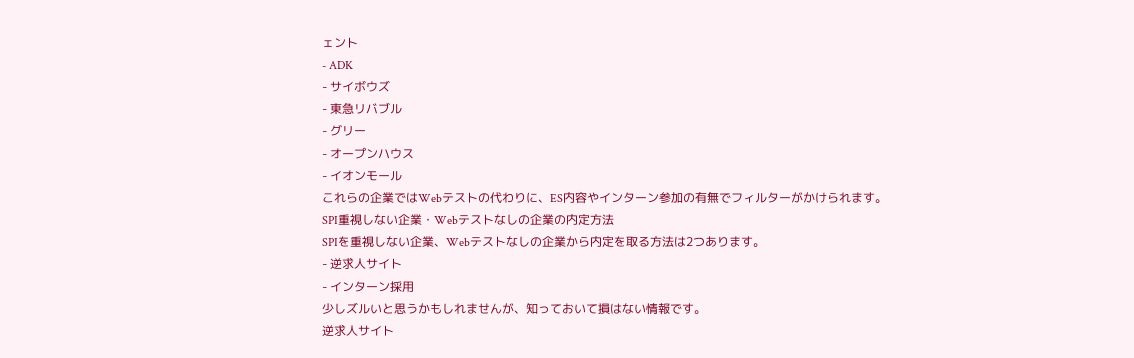ェント
- ADK
- サイボウズ
- 東急リバブル
- グリー
- オープンハウス
- イオンモール
これらの企業ではWebテストの代わりに、ES内容やインターン参加の有無でフィルターがかけられます。
SPI重視しない企業・Webテストなしの企業の内定方法
SPIを重視しない企業、Webテストなしの企業から内定を取る方法は2つあります。
- 逆求人サイト
- インターン採用
少しズルいと思うかもしれませんが、知っておいて損はない情報です。
逆求人サイト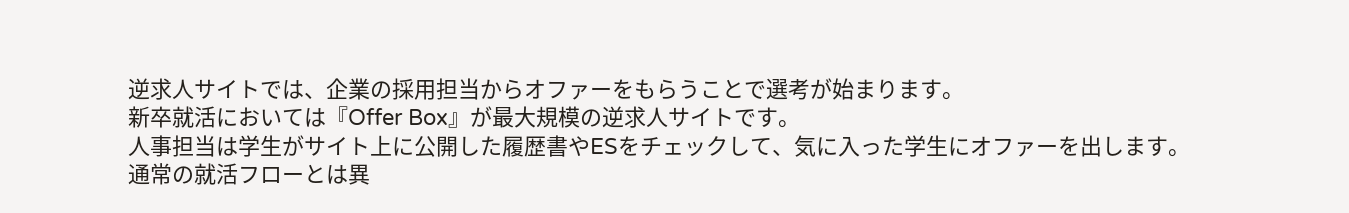逆求人サイトでは、企業の採用担当からオファーをもらうことで選考が始まります。
新卒就活においては『Offer Box』が最大規模の逆求人サイトです。
人事担当は学生がサイト上に公開した履歴書やESをチェックして、気に入った学生にオファーを出します。
通常の就活フローとは異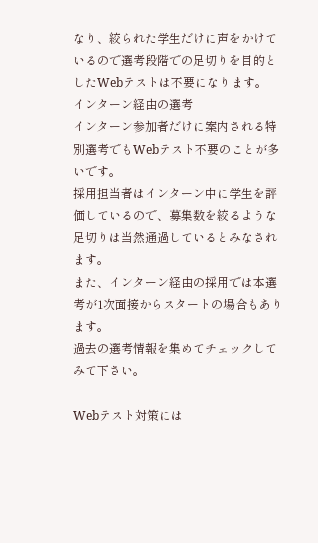なり、絞られた学生だけに声をかけているので選考段階での足切りを目的としたWebテストは不要になります。
インターン経由の選考
インターン参加者だけに案内される特別選考でもWebテスト不要のことが多いです。
採用担当者はインターン中に学生を評価しているので、募集数を絞るような足切りは当然通過しているとみなされます。
また、インターン経由の採用では本選考が1次面接からスタートの場合もあります。
過去の選考情報を集めてチェックしてみて下さい。

Webテスト対策には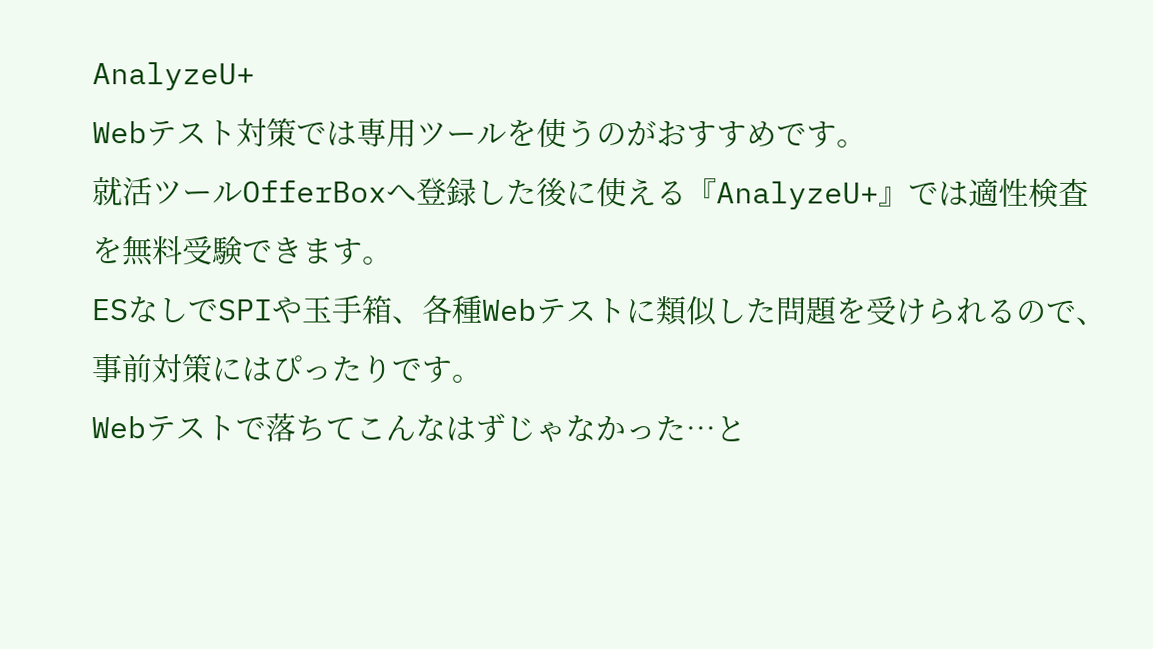AnalyzeU+
Webテスト対策では専用ツールを使うのがおすすめです。
就活ツールOfferBoxへ登録した後に使える『AnalyzeU+』では適性検査を無料受験できます。
ESなしでSPIや玉手箱、各種Webテストに類似した問題を受けられるので、事前対策にはぴったりです。
Webテストで落ちてこんなはずじゃなかった…と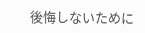後悔しないために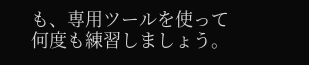も、専用ツールを使って何度も練習しましょう。